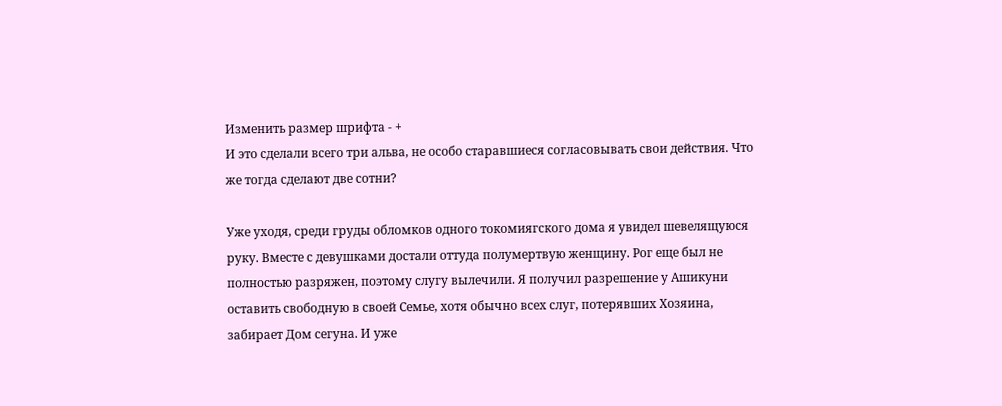Изменить размер шрифта - +
И это сделали всего три альва, не особо старавшиеся согласовывать свои действия. Что же тогда сделают две сотни?

Уже уходя, среди груды обломков одного токомиягского дома я увидел шевелящуюся руку. Вместе с девушками достали оттуда полумертвую женщину. Рог еще был не полностью разряжен, поэтому слугу вылечили. Я получил разрешение у Ашикуни оставить свободную в своей Семье, хотя обычно всех слуг, потерявших Хозяина, забирает Дом сегуна. И уже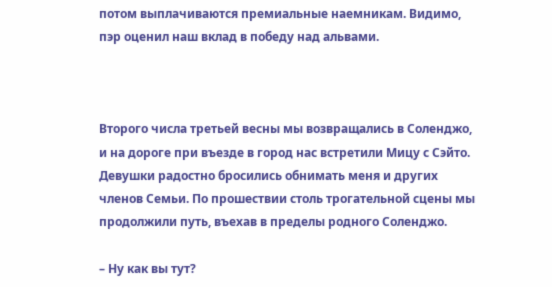потом выплачиваются премиальные наемникам. Видимо, пэр оценил наш вклад в победу над альвами.



Второго числа третьей весны мы возвращались в Соленджо, и на дороге при въезде в город нас встретили Мицу с Сэйто. Девушки радостно бросились обнимать меня и других членов Семьи. По прошествии столь трогательной сцены мы продолжили путь, въехав в пределы родного Соленджо.

– Ну как вы тут?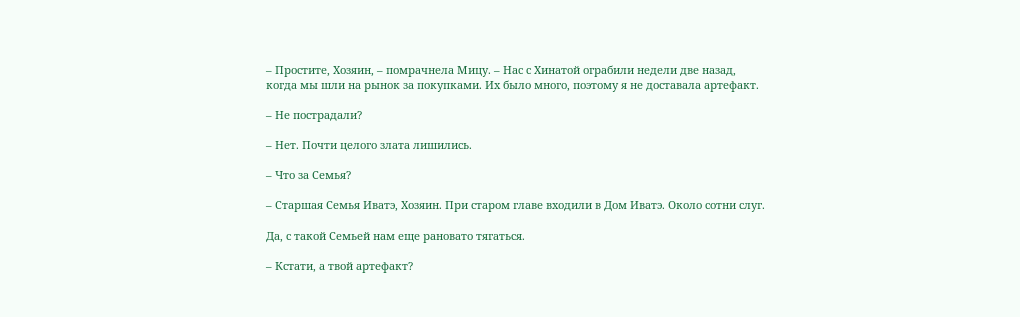– Простите, Хозяин, – помрачнела Мицу. – Нас с Хинатой ограбили недели две назад, когда мы шли на рынок за покупками. Их было много, поэтому я не доставала артефакт.

– Не пострадали?

– Нет. Почти целого злата лишились.

– Что за Семья?

– Старшая Семья Иватэ, Хозяин. При старом главе входили в Дом Иватэ. Около сотни слуг.

Да, с такой Семьей нам еще рановато тягаться.

– Кстати, а твой артефакт?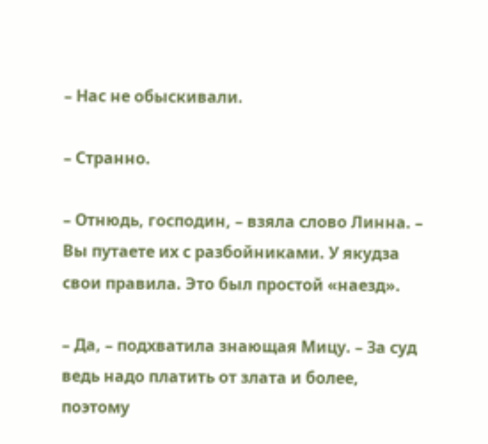– Нас не обыскивали.

– Странно.

– Отнюдь, господин, – взяла слово Линна. – Вы путаете их с разбойниками. У якудза свои правила. Это был простой «наезд».

– Да, – подхватила знающая Мицу. – За суд ведь надо платить от злата и более, поэтому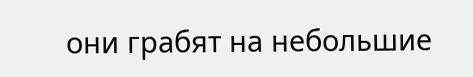они грабят на небольшие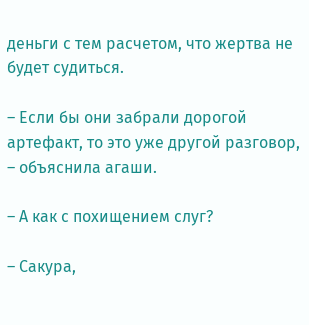деньги с тем расчетом, что жертва не будет судиться.

– Если бы они забрали дорогой артефакт, то это уже другой разговор, – объяснила агаши.

– А как с похищением слуг?

– Сакура,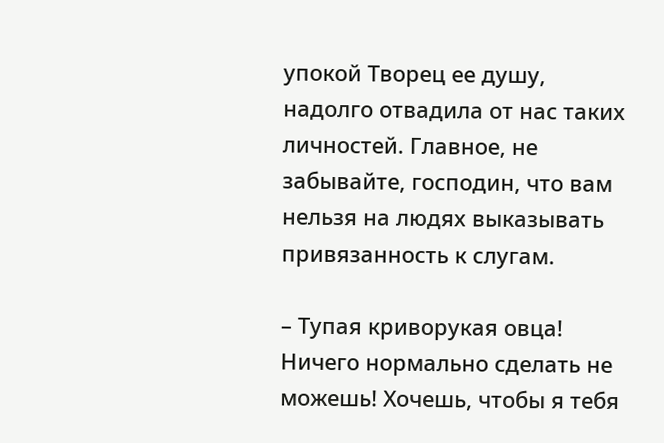упокой Творец ее душу, надолго отвадила от нас таких личностей. Главное, не забывайте, господин, что вам нельзя на людях выказывать привязанность к слугам.

– Тупая криворукая овца! Ничего нормально сделать не можешь! Хочешь, чтобы я тебя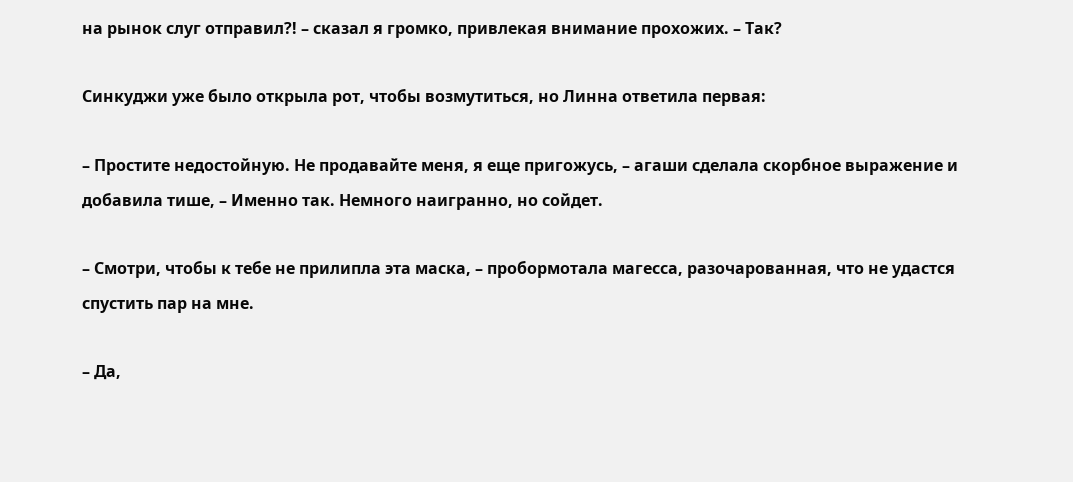на рынок слуг отправил?! – сказал я громко, привлекая внимание прохожих. – Так?

Синкуджи уже было открыла рот, чтобы возмутиться, но Линна ответила первая:

– Простите недостойную. Не продавайте меня, я еще пригожусь, – агаши сделала скорбное выражение и добавила тише, – Именно так. Немного наигранно, но сойдет.

– Смотри, чтобы к тебе не прилипла эта маска, – пробормотала магесса, разочарованная, что не удастся спустить пар на мне.

– Да,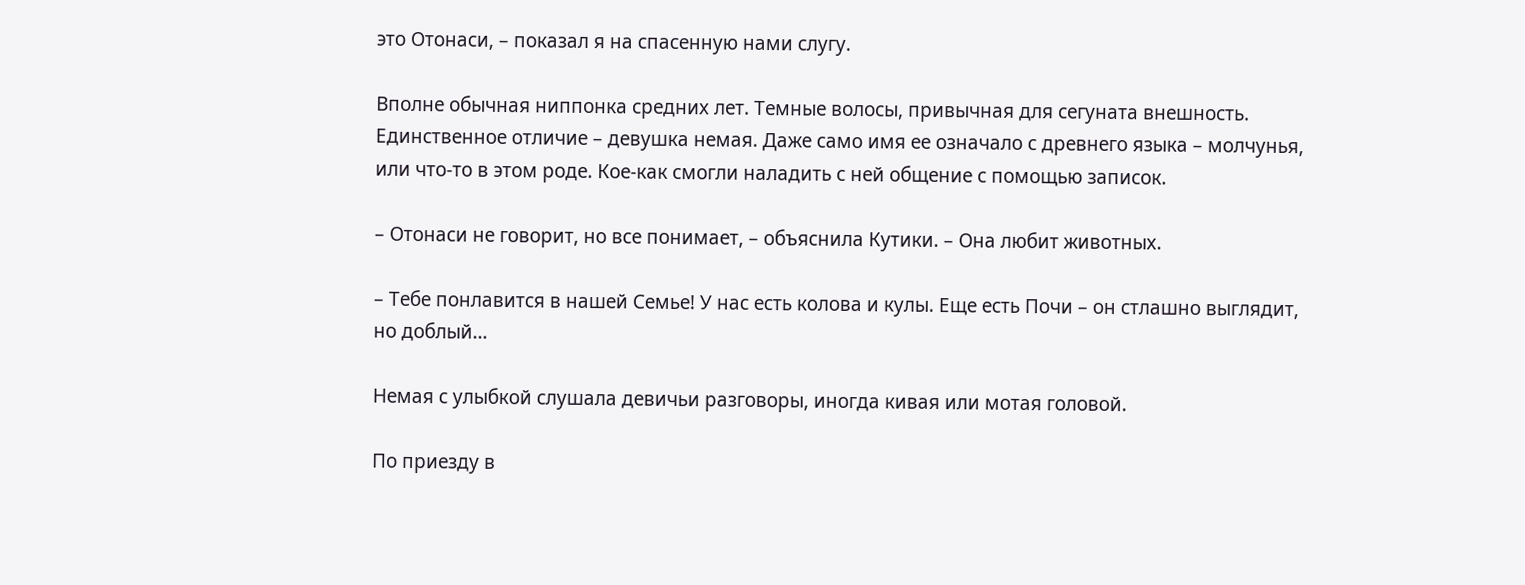это Отонаси, – показал я на спасенную нами слугу.

Вполне обычная ниппонка средних лет. Темные волосы, привычная для сегуната внешность. Единственное отличие – девушка немая. Даже само имя ее означало с древнего языка – молчунья, или что-то в этом роде. Кое-как смогли наладить с ней общение с помощью записок.

– Отонаси не говорит, но все понимает, – объяснила Кутики. – Она любит животных.

– Тебе понлавится в нашей Семье! У нас есть колова и кулы. Еще есть Почи – он стлашно выглядит, но доблый…

Немая с улыбкой слушала девичьи разговоры, иногда кивая или мотая головой.

По приезду в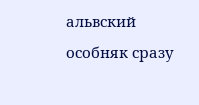альвский особняк сразу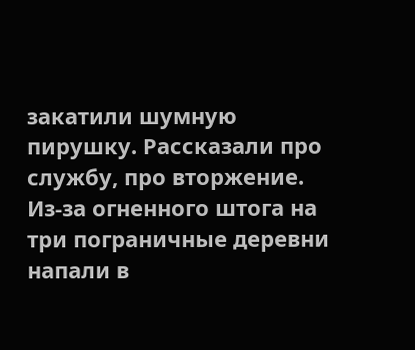закатили шумную пирушку. Рассказали про службу, про вторжение. Из-за огненного штога на три пограничные деревни напали в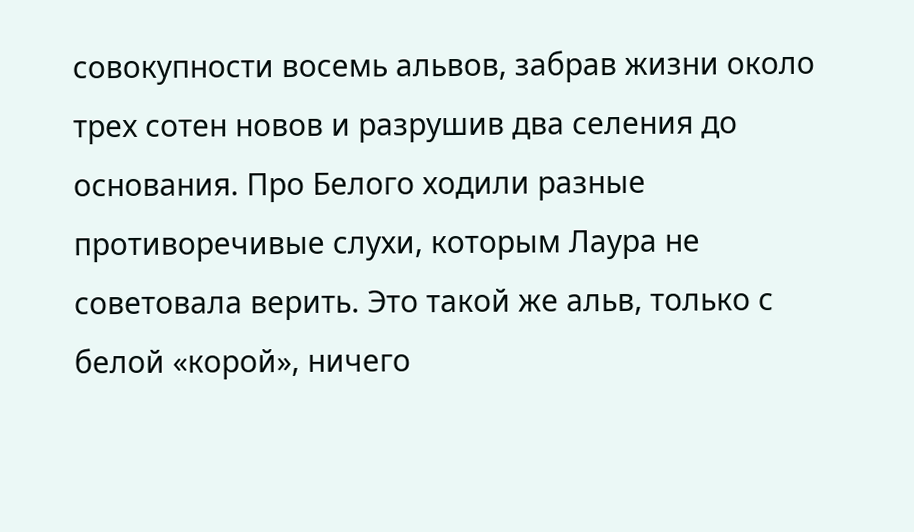совокупности восемь альвов, забрав жизни около трех сотен новов и разрушив два селения до основания. Про Белого ходили разные противоречивые слухи, которым Лаура не советовала верить. Это такой же альв, только с белой «корой», ничего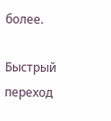более.

Быстрый переход